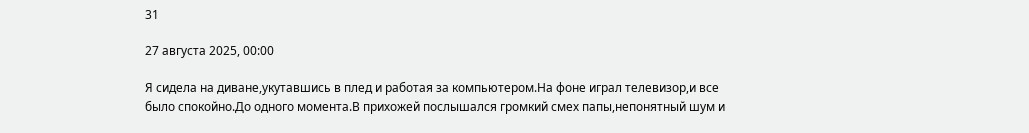31

27 августа 2025, 00:00

Я сидела на диване,укутавшись в плед и работая за компьютером.На фоне играл телевизор,и все было спокойно.До одного момента.В прихожей послышался громкий смех папы,непонятный шум и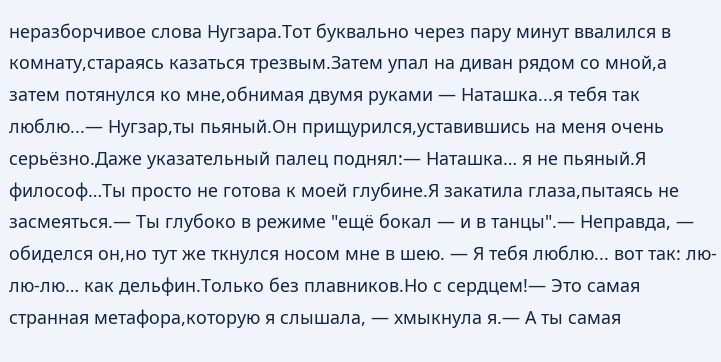неразборчивое слова Нугзара.Тот буквально через пару минут ввалился в комнату,стараясь казаться трезвым.Затем упал на диван рядом со мной,а затем потянулся ко мне,обнимая двумя руками — Наташка...я тебя так люблю...— Нугзар,ты пьяный.Он прищурился,уставившись на меня очень серьёзно.Даже указательный палец поднял:— Наташка… я не пьяный.Я философ…Ты просто не готова к моей глубине.Я закатила глаза,пытаясь не засмеяться.— Ты глубоко в режиме "ещё бокал — и в танцы".— Неправда, — обиделся он,но тут же ткнулся носом мне в шею. — Я тебя люблю... вот так: лю-лю-лю… как дельфин.Только без плавников.Но с сердцем!— Это самая странная метафора,которую я слышала, — хмыкнула я.— А ты самая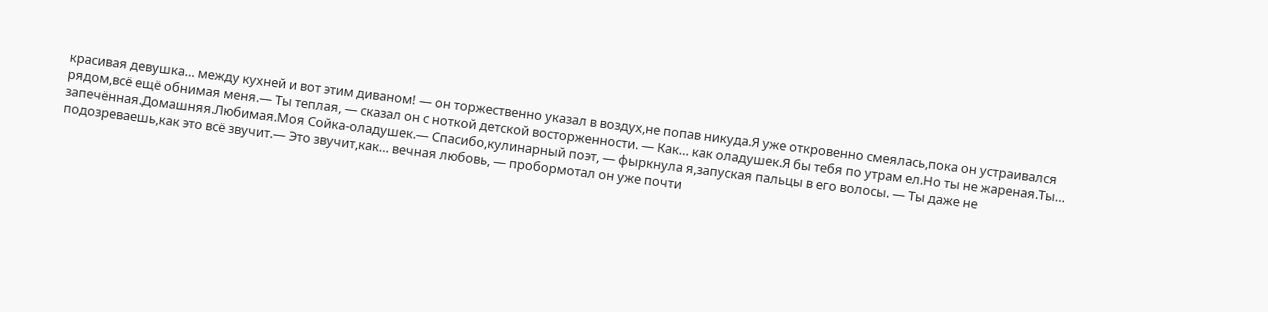красивая девушка… между кухней и вот этим диваном! — он торжественно указал в воздух,не попав никуда.Я уже откровенно смеялась,пока он устраивался рядом,всё ещё обнимая меня.— Ты теплая, — сказал он с ноткой детской восторженности. — Как… как оладушек.Я бы тебя по утрам ел.Но ты не жареная.Ты… запечённая.Домашняя.Любимая.Моя Сойка-оладушек.— Спасибо,кулинарный поэт, — фыркнула я,запуская пальцы в его волосы. — Ты даже не подозреваешь,как это всё звучит.— Это звучит,как… вечная любовь, — пробормотал он уже почти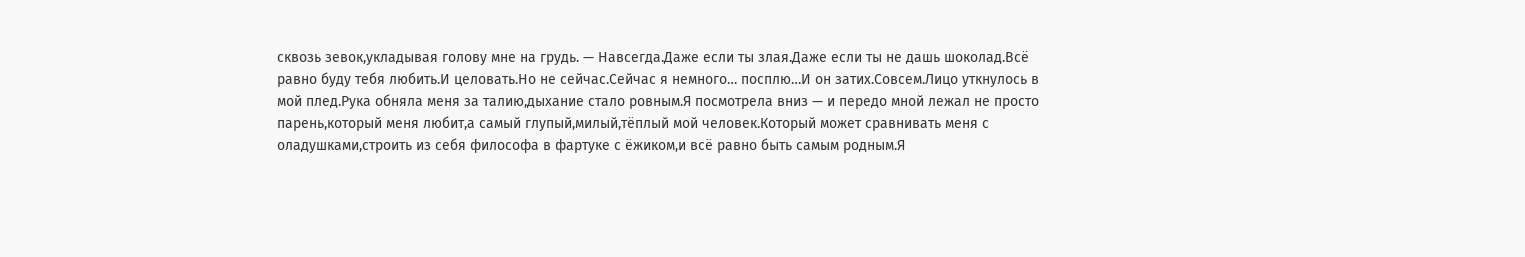сквозь зевок,укладывая голову мне на грудь. — Навсегда.Даже если ты злая.Даже если ты не дашь шоколад.Всё равно буду тебя любить.И целовать.Но не сейчас.Сейчас я немного… посплю…И он затих.Совсем.Лицо уткнулось в мой плед.Рука обняла меня за талию,дыхание стало ровным.Я посмотрела вниз — и передо мной лежал не просто парень,который меня любит,а самый глупый,милый,тёплый мой человек.Который может сравнивать меня с оладушками,строить из себя философа в фартуке с ёжиком,и всё равно быть самым родным.Я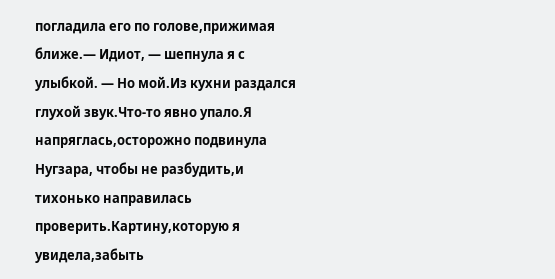погладила его по голове,прижимая ближе.— Идиот, — шепнула я с улыбкой. — Но мой.Из кухни раздался глухой звук.Что-то явно упало.Я напряглась,осторожно подвинула Нугзара, чтобы не разбудить,и тихонько направилась проверить.Картину,которую я увидела,забыть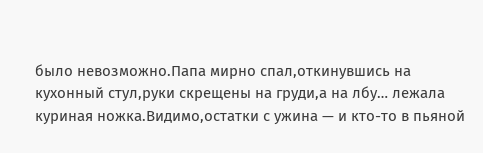было невозможно.Папа мирно спал,откинувшись на кухонный стул,руки скрещены на груди,а на лбу… лежала куриная ножка.Видимо,остатки с ужина — и кто-то в пьяной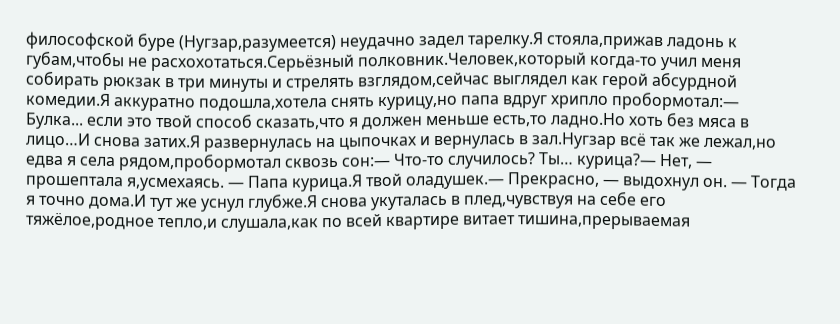философской буре (Нугзар,разумеется) неудачно задел тарелку.Я стояла,прижав ладонь к губам,чтобы не расхохотаться.Серьёзный полковник.Человек,который когда-то учил меня собирать рюкзак в три минуты и стрелять взглядом,сейчас выглядел как герой абсурдной комедии.Я аккуратно подошла,хотела снять курицу,но папа вдруг хрипло пробормотал:— Булка... если это твой способ сказать,что я должен меньше есть,то ладно.Но хоть без мяса в лицо…И снова затих.Я развернулась на цыпочках и вернулась в зал.Нугзар всё так же лежал,но едва я села рядом,пробормотал сквозь сон:— Что-то случилось? Ты… курица?— Нет, — прошептала я,усмехаясь. — Папа курица.Я твой оладушек.— Прекрасно, — выдохнул он. — Тогда я точно дома.И тут же уснул глубже.Я снова укуталась в плед,чувствуя на себе его тяжёлое,родное тепло,и слушала,как по всей квартире витает тишина,прерываемая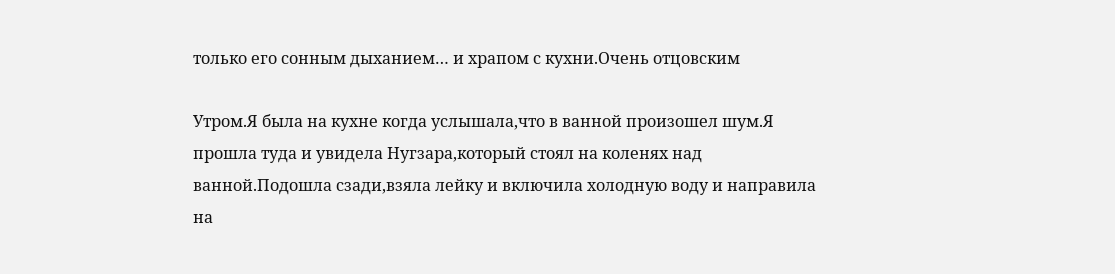только его сонным дыханием… и храпом с кухни.Очень отцовским

Утром.Я была на кухне когда услышала,что в ванной произошел шум.Я прошла туда и увидела Нугзара,который стоял на коленях над ванной.Подошла сзади,взяла лейку и включила холодную воду и направила на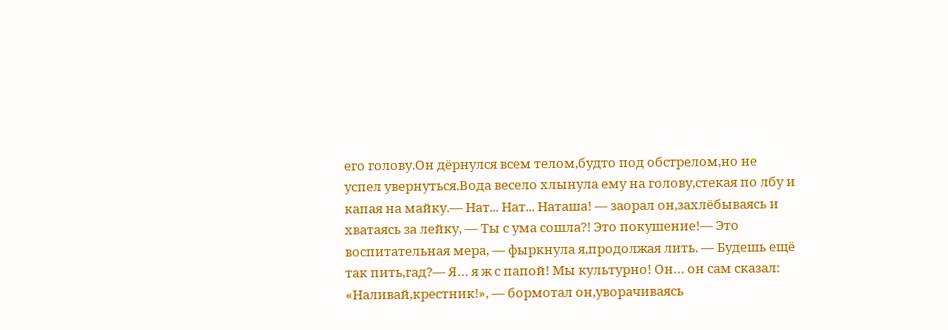его голову.Он дёрнулся всем телом,будто под обстрелом,но не успел увернуться.Вода весело хлынула ему на голову,стекая по лбу и капая на майку.— Нат... Нат... Наташа! — заорал он,захлёбываясь и хватаясь за лейку, — Ты с ума сошла?! Это покушение!— Это воспитательная мера, — фыркнула я,продолжая лить. — Будешь ещё так пить,гад?— Я… я ж с папой! Мы культурно! Он… он сам сказал: «Наливай,крестник!», — бормотал он,уворачиваясь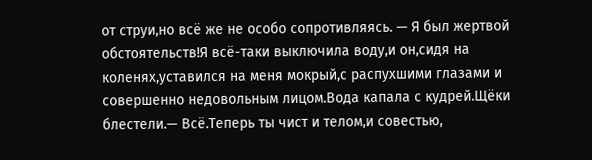от струи,но всё же не особо сопротивляясь. — Я был жертвой обстоятельств!Я всё-таки выключила воду,и он,сидя на коленях,уставился на меня мокрый,с распухшими глазами и совершенно недовольным лицом.Вода капала с кудрей.Щёки блестели.— Всё.Теперь ты чист и телом,и совестью,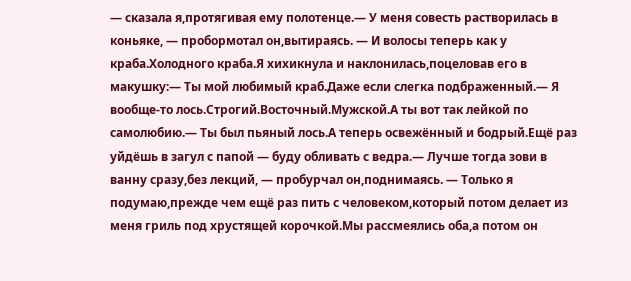— сказала я,протягивая ему полотенце.— У меня совесть растворилась в коньяке, — пробормотал он,вытираясь. — И волосы теперь как у краба.Холодного краба.Я хихикнула и наклонилась,поцеловав его в макушку:— Ты мой любимый краб.Даже если слегка подбраженный.— Я вообще-то лось.Строгий.Восточный.Мужской.А ты вот так лейкой по самолюбию.— Ты был пьяный лось.А теперь освежённый и бодрый.Ещё раз уйдёшь в загул с папой — буду обливать с ведра.— Лучше тогда зови в ванну сразу,без лекций, — пробурчал он,поднимаясь. — Только я подумаю,прежде чем ещё раз пить с человеком,который потом делает из меня гриль под хрустящей корочкой.Мы рассмеялись оба,а потом он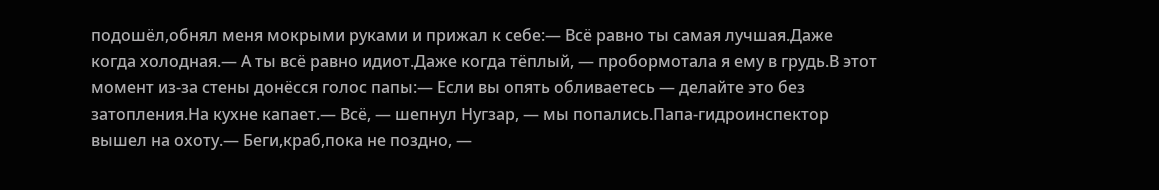подошёл,обнял меня мокрыми руками и прижал к себе:— Всё равно ты самая лучшая.Даже когда холодная.— А ты всё равно идиот.Даже когда тёплый, — пробормотала я ему в грудь.В этот момент из-за стены донёсся голос папы:— Если вы опять обливаетесь — делайте это без затопления.На кухне капает.— Всё, — шепнул Нугзар, — мы попались.Папа-гидроинспектор вышел на охоту.— Беги,краб,пока не поздно, —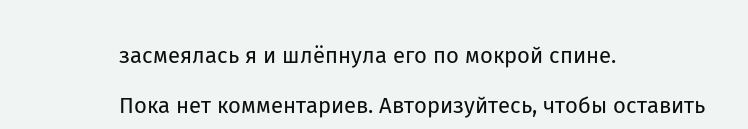засмеялась я и шлёпнула его по мокрой спине.

Пока нет комментариев. Авторизуйтесь, чтобы оставить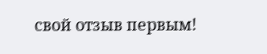свой отзыв первым!